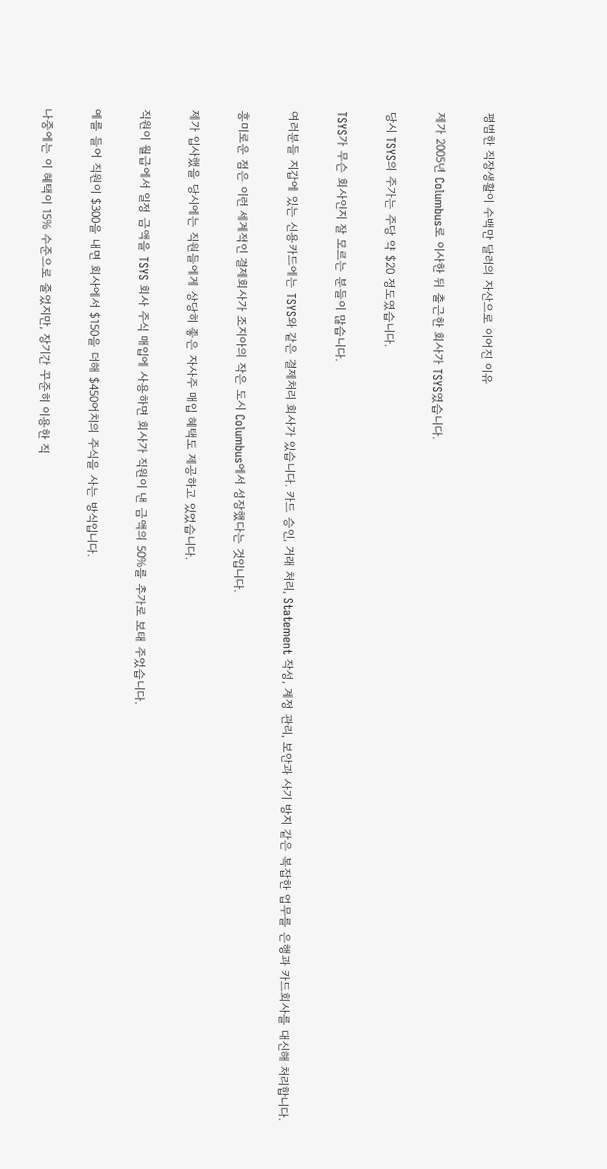평범한 직장생활이 수백만 달러의 자산으로 이어진 이유

제가 2005년 Columbus로 이사한 뒤 출근한 회사가 TSYS였습니다.

당시 TSYS의 주가는 주당 약 $20 정도였습니다.

TSYS가 무슨 회사인지 잘 모르는 분들이 많습니다.

여러분들 지갑에 있는 신용카드에는 TSYS와 같은 결제처리 회사가 있습니다. 카드 승인, 거래 처리, Statement 작성, 계정 관리, 보안과 사기 방지 같은 복잡한 업무를 은행과 카드회사를 대신해 처리합니다.

흥미로운 점은 이런 세계적인 결제회사가 조지아의 작은 도시 Columbus에서 성장했다는 것입니다.

제가 입사했을 당시에는 직원들에게 상당히 좋은 자사주 매입 혜택도 제공하고 있었습니다.

직원이 월급에서 일정 금액을 TSYS 회사 주식 매입에 사용하면 회사가 직원이 낸 금액의 50%를 추가로 보태 주었습니다.

예를 들어 직원이 $300을 내면 회사에서 $150을 더해 $450어치의 주식을 사는 방식입니다.

나중에는 이 혜택이 15% 수준으로 줄었지만, 장기간 꾸준히 이용한 직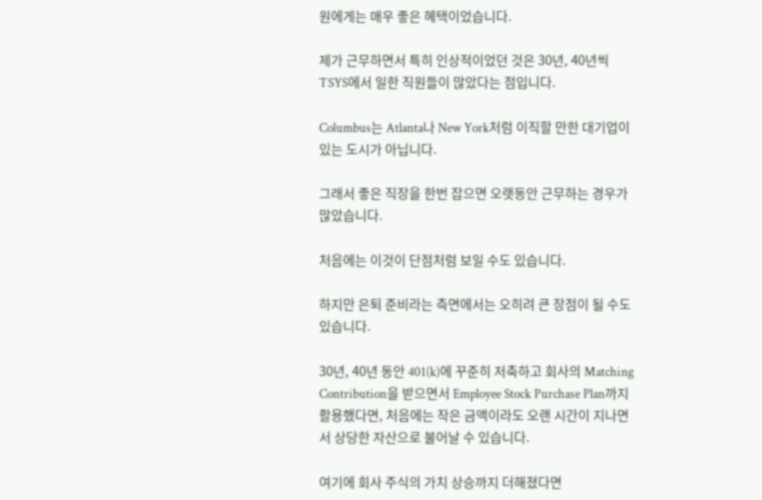원에게는 매우 좋은 혜택이었습니다.

제가 근무하면서 특히 인상적이었던 것은 30년, 40년씩 TSYS에서 일한 직원들이 많았다는 점입니다.

Columbus는 Atlanta나 New York처럼 이직할 만한 대기업이 있는 도시가 아닙니다.

그래서 좋은 직장을 한번 잡으면 오랫동안 근무하는 경우가 많았습니다.

처음에는 이것이 단점처럼 보일 수도 있습니다.

하지만 은퇴 준비라는 측면에서는 오히려 큰 장점이 될 수도 있습니다.

30년, 40년 동안 401(k)에 꾸준히 저축하고 회사의 Matching Contribution을 받으면서 Employee Stock Purchase Plan까지 활용했다면, 처음에는 작은 금액이라도 오랜 시간이 지나면서 상당한 자산으로 불어날 수 있습니다.

여기에 회사 주식의 가치 상승까지 더해졌다면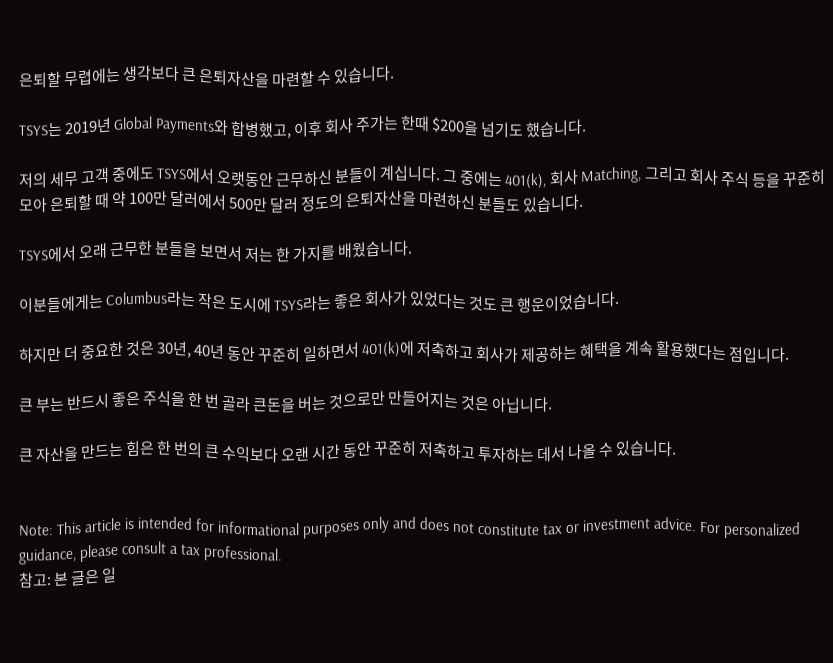은퇴할 무렵에는 생각보다 큰 은퇴자산을 마련할 수 있습니다.

TSYS는 2019년 Global Payments와 합병했고, 이후 회사 주가는 한때 $200을 넘기도 했습니다.

저의 세무 고객 중에도 TSYS에서 오랫동안 근무하신 분들이 계십니다. 그 중에는 401(k), 회사 Matching, 그리고 회사 주식 등을 꾸준히 모아 은퇴할 때 약 100만 달러에서 500만 달러 정도의 은퇴자산을 마련하신 분들도 있습니다.

TSYS에서 오래 근무한 분들을 보면서 저는 한 가지를 배웠습니다.

이분들에게는 Columbus라는 작은 도시에 TSYS라는 좋은 회사가 있었다는 것도 큰 행운이었습니다.

하지만 더 중요한 것은 30년, 40년 동안 꾸준히 일하면서 401(k)에 저축하고 회사가 제공하는 혜택을 계속 활용했다는 점입니다.

큰 부는 반드시 좋은 주식을 한 번 골라 큰돈을 버는 것으로만 만들어지는 것은 아닙니다.

큰 자산을 만드는 힘은 한 번의 큰 수익보다 오랜 시간 동안 꾸준히 저축하고 투자하는 데서 나올 수 있습니다.


Note: This article is intended for informational purposes only and does not constitute tax or investment advice. For personalized guidance, please consult a tax professional.
참고: 본 글은 일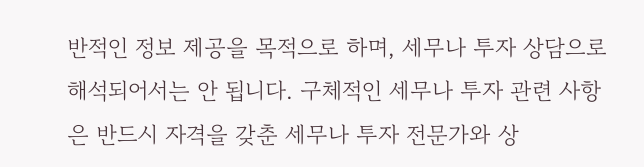반적인 정보 제공을 목적으로 하며, 세무나 투자 상담으로 해석되어서는 안 됩니다. 구체적인 세무나 투자 관련 사항은 반드시 자격을 갖춘 세무나 투자 전문가와 상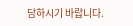담하시기 바랍니다.